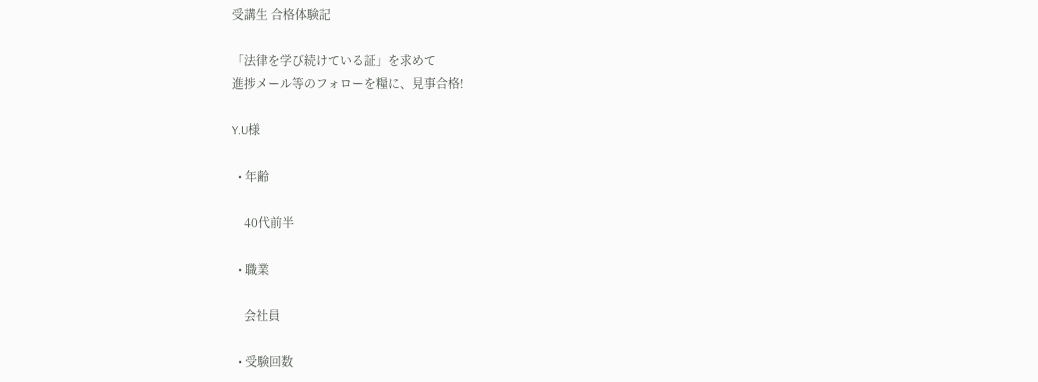受講生 合格体験記

「法律を学び続けている証」を求めて
進捗メール等のフォローを糧に、見事合格!

Y.U様

  • 年齢

    40代前半

  • 職業

    会社員

  • 受験回数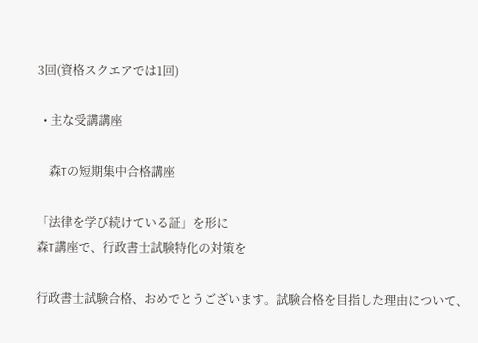3回(資格スクエアでは1回)

  • 主な受講講座

    森Tの短期集中合格講座

「法律を学び続けている証」を形に
森T講座で、行政書士試験特化の対策を

行政書士試験合格、おめでとうございます。試験合格を目指した理由について、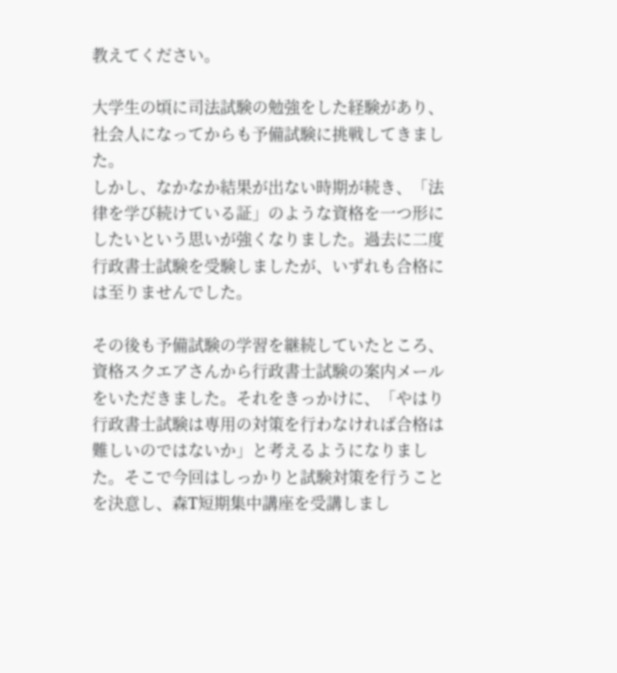教えてください。

大学生の頃に司法試験の勉強をした経験があり、社会人になってからも予備試験に挑戦してきました。
しかし、なかなか結果が出ない時期が続き、「法律を学び続けている証」のような資格を一つ形にしたいという思いが強くなりました。過去に二度行政書士試験を受験しましたが、いずれも合格には至りませんでした。

その後も予備試験の学習を継続していたところ、資格スクエアさんから行政書士試験の案内メールをいただきました。それをきっかけに、「やはり行政書士試験は専用の対策を行わなければ合格は難しいのではないか」と考えるようになりました。そこで今回はしっかりと試験対策を行うことを決意し、森T短期集中講座を受講しまし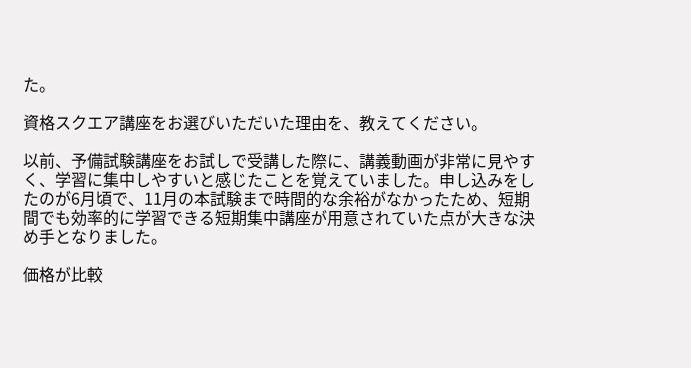た。

資格スクエア講座をお選びいただいた理由を、教えてください。

以前、予備試験講座をお試しで受講した際に、講義動画が非常に見やすく、学習に集中しやすいと感じたことを覚えていました。申し込みをしたのが6月頃で、11月の本試験まで時間的な余裕がなかったため、短期間でも効率的に学習できる短期集中講座が用意されていた点が大きな決め手となりました。

価格が比較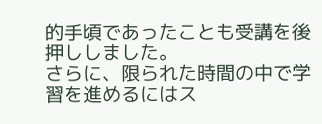的手頃であったことも受講を後押ししました。
さらに、限られた時間の中で学習を進めるにはス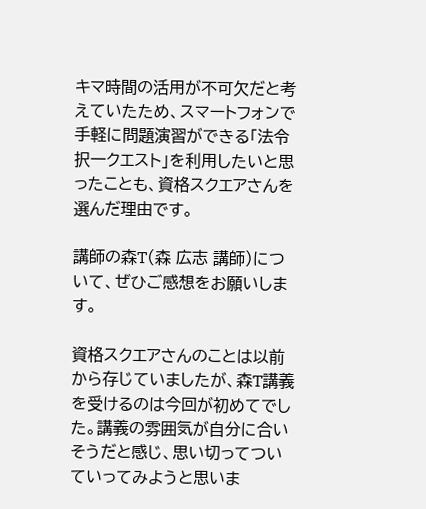キマ時間の活用が不可欠だと考えていたため、スマートフォンで手軽に問題演習ができる「法令択一クエスト」を利用したいと思ったことも、資格スクエアさんを選んだ理由です。

講師の森T(森 広志 講師)について、ぜひご感想をお願いします。

資格スクエアさんのことは以前から存じていましたが、森T講義を受けるのは今回が初めてでした。講義の雰囲気が自分に合いそうだと感じ、思い切ってついていってみようと思いま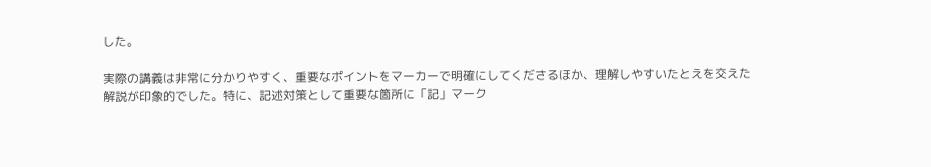した。

実際の講義は非常に分かりやすく、重要なポイントをマーカーで明確にしてくださるほか、理解しやすいたとえを交えた解説が印象的でした。特に、記述対策として重要な箇所に「記」マーク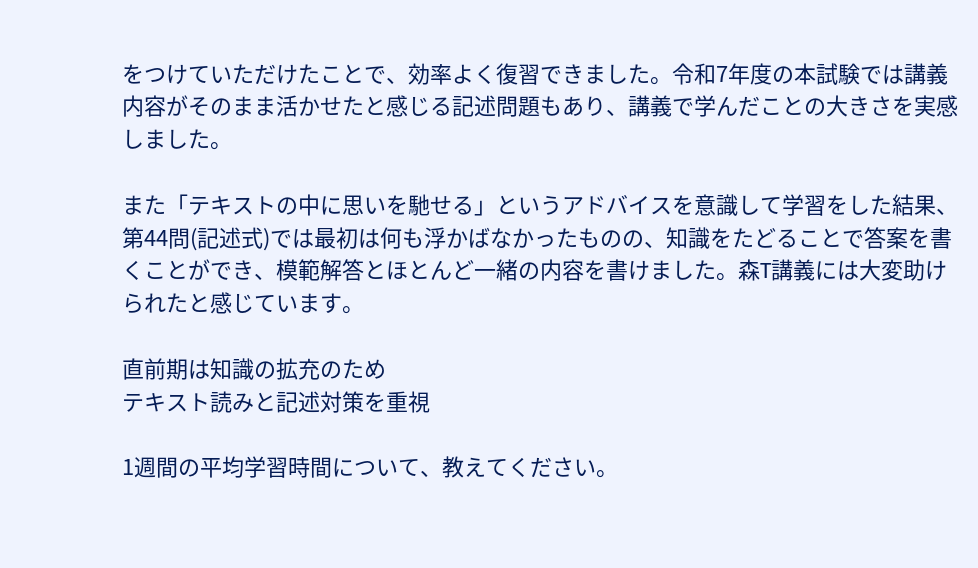をつけていただけたことで、効率よく復習できました。令和7年度の本試験では講義内容がそのまま活かせたと感じる記述問題もあり、講義で学んだことの大きさを実感しました。

また「テキストの中に思いを馳せる」というアドバイスを意識して学習をした結果、第44問(記述式)では最初は何も浮かばなかったものの、知識をたどることで答案を書くことができ、模範解答とほとんど一緒の内容を書けました。森T講義には大変助けられたと感じています。

直前期は知識の拡充のため
テキスト読みと記述対策を重視

1週間の平均学習時間について、教えてください。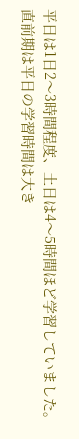平日は1日2〜3時間程度、土日は4〜5時間ほど学習していました。
直前期は平日の学習時間は大き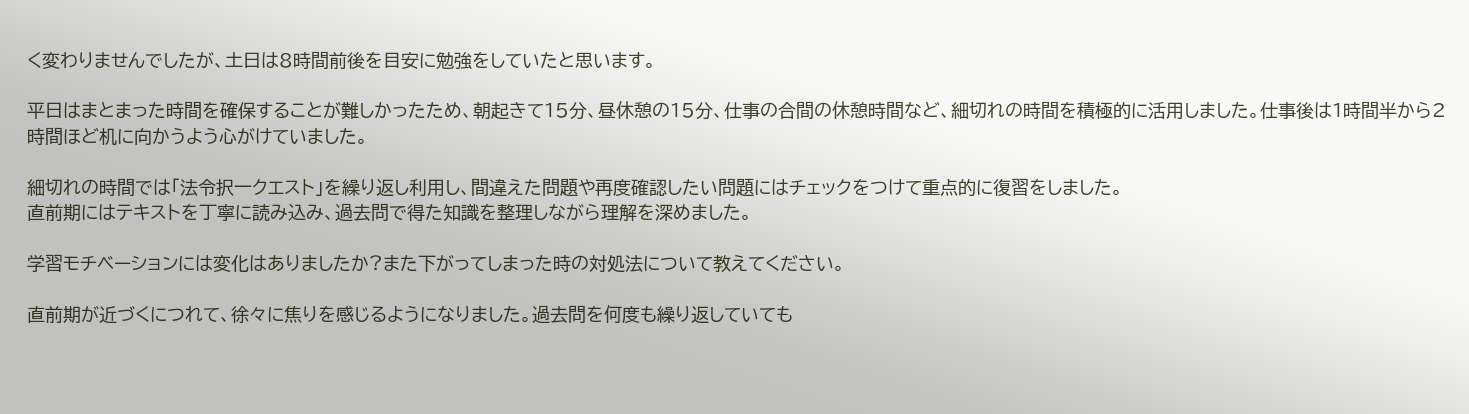く変わりませんでしたが、土日は8時間前後を目安に勉強をしていたと思います。

平日はまとまった時間を確保することが難しかったため、朝起きて15分、昼休憩の15分、仕事の合間の休憩時間など、細切れの時間を積極的に活用しました。仕事後は1時間半から2時間ほど机に向かうよう心がけていました。

細切れの時間では「法令択一クエスト」を繰り返し利用し、間違えた問題や再度確認したい問題にはチェックをつけて重点的に復習をしました。
直前期にはテキストを丁寧に読み込み、過去問で得た知識を整理しながら理解を深めました。

学習モチベーションには変化はありましたか?また下がってしまった時の対処法について教えてください。

直前期が近づくにつれて、徐々に焦りを感じるようになりました。過去問を何度も繰り返していても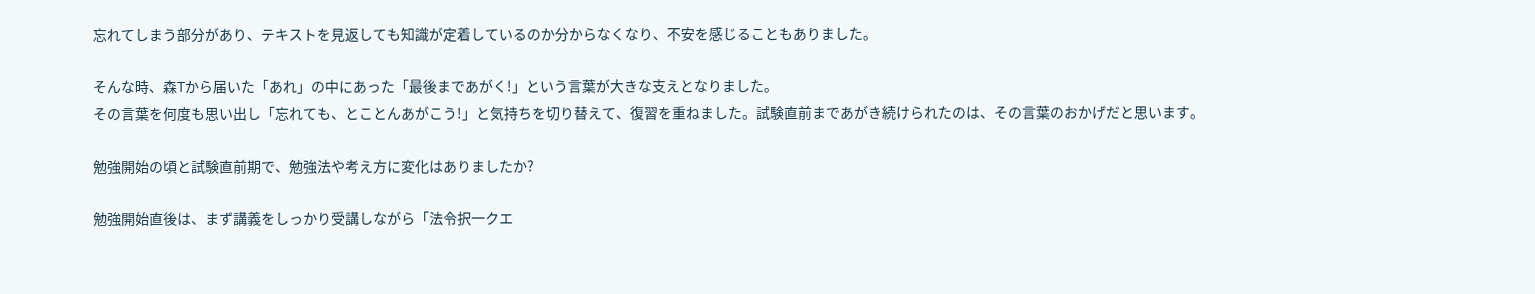忘れてしまう部分があり、テキストを見返しても知識が定着しているのか分からなくなり、不安を感じることもありました。

そんな時、森Tから届いた「あれ」の中にあった「最後まであがく!」という言葉が大きな支えとなりました。
その言葉を何度も思い出し「忘れても、とことんあがこう!」と気持ちを切り替えて、復習を重ねました。試験直前まであがき続けられたのは、その言葉のおかげだと思います。

勉強開始の頃と試験直前期で、勉強法や考え方に変化はありましたか?

勉強開始直後は、まず講義をしっかり受講しながら「法令択一クエ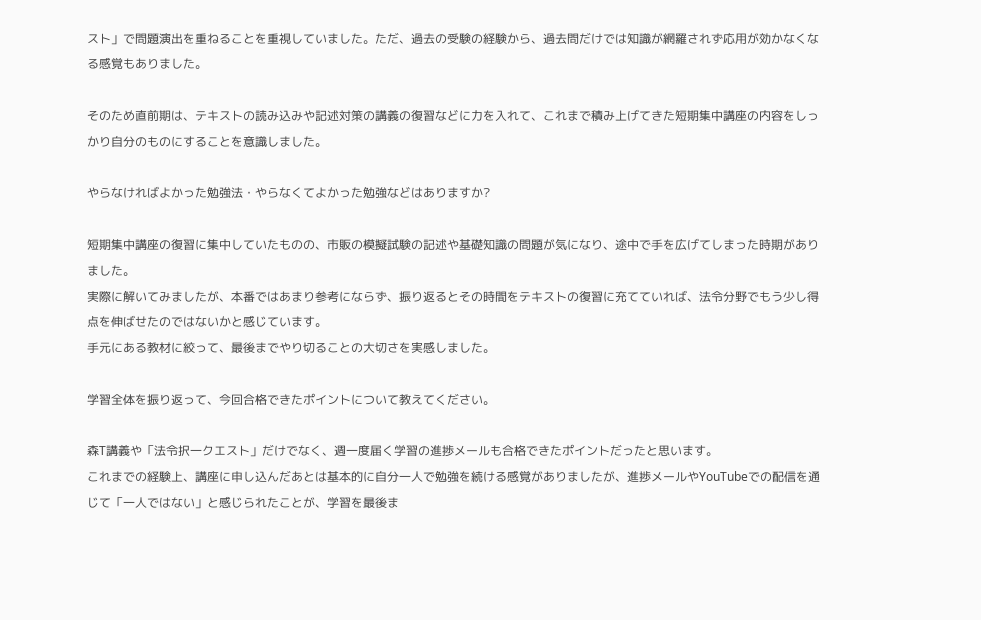スト」で問題演出を重ねることを重視していました。ただ、過去の受験の経験から、過去問だけでは知識が網羅されず応用が効かなくなる感覚もありました。

そのため直前期は、テキストの読み込みや記述対策の講義の復習などに力を入れて、これまで積み上げてきた短期集中講座の内容をしっかり自分のものにすることを意識しました。

やらなければよかった勉強法・やらなくてよかった勉強などはありますか?

短期集中講座の復習に集中していたものの、市販の模擬試験の記述や基礎知識の問題が気になり、途中で手を広げてしまった時期がありました。
実際に解いてみましたが、本番ではあまり参考にならず、振り返るとその時間をテキストの復習に充てていれば、法令分野でもう少し得点を伸ばせたのではないかと感じています。
手元にある教材に絞って、最後までやり切ることの大切さを実感しました。

学習全体を振り返って、今回合格できたポイントについて教えてください。

森T講義や「法令択一クエスト」だけでなく、週一度届く学習の進捗メールも合格できたポイントだったと思います。
これまでの経験上、講座に申し込んだあとは基本的に自分一人で勉強を続ける感覚がありましたが、進捗メールやYouTubeでの配信を通じて「一人ではない」と感じられたことが、学習を最後ま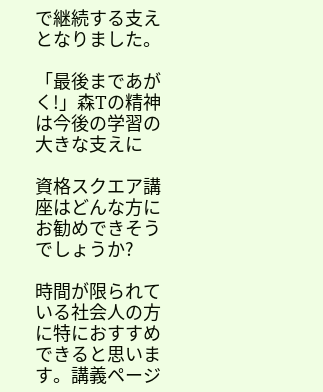で継続する支えとなりました。

「最後まであがく!」森Tの精神は今後の学習の大きな支えに

資格スクエア講座はどんな方にお勧めできそうでしょうか?

時間が限られている社会人の方に特におすすめできると思います。講義ページ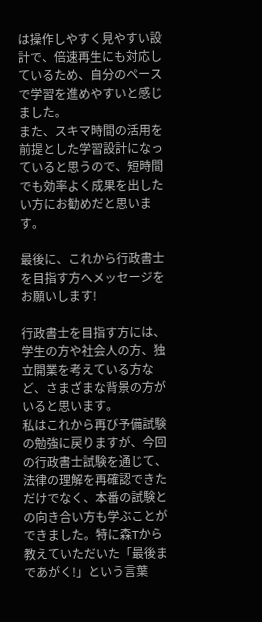は操作しやすく見やすい設計で、倍速再生にも対応しているため、自分のペースで学習を進めやすいと感じました。
また、スキマ時間の活用を前提とした学習設計になっていると思うので、短時間でも効率よく成果を出したい方にお勧めだと思います。

最後に、これから行政書士を目指す方へメッセージをお願いします!

行政書士を目指す方には、学生の方や社会人の方、独立開業を考えている方など、さまざまな背景の方がいると思います。
私はこれから再び予備試験の勉強に戻りますが、今回の行政書士試験を通じて、法律の理解を再確認できただけでなく、本番の試験との向き合い方も学ぶことができました。特に森Tから教えていただいた「最後まであがく!」という言葉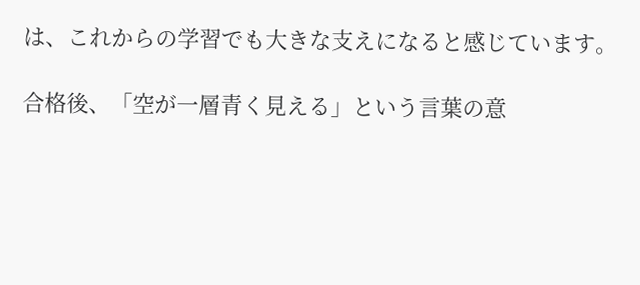は、これからの学習でも大きな支えになると感じています。

合格後、「空が一層青く見える」という言葉の意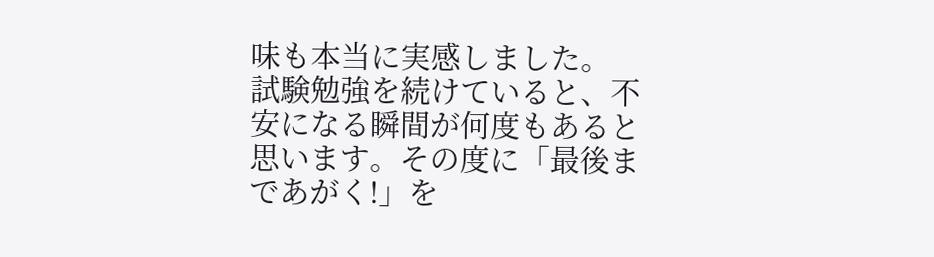味も本当に実感しました。
試験勉強を続けていると、不安になる瞬間が何度もあると思います。その度に「最後まであがく!」を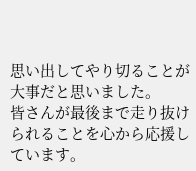思い出してやり切ることが大事だと思いました。
皆さんが最後まで走り抜けられることを心から応援しています。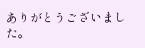ありがとうございました。